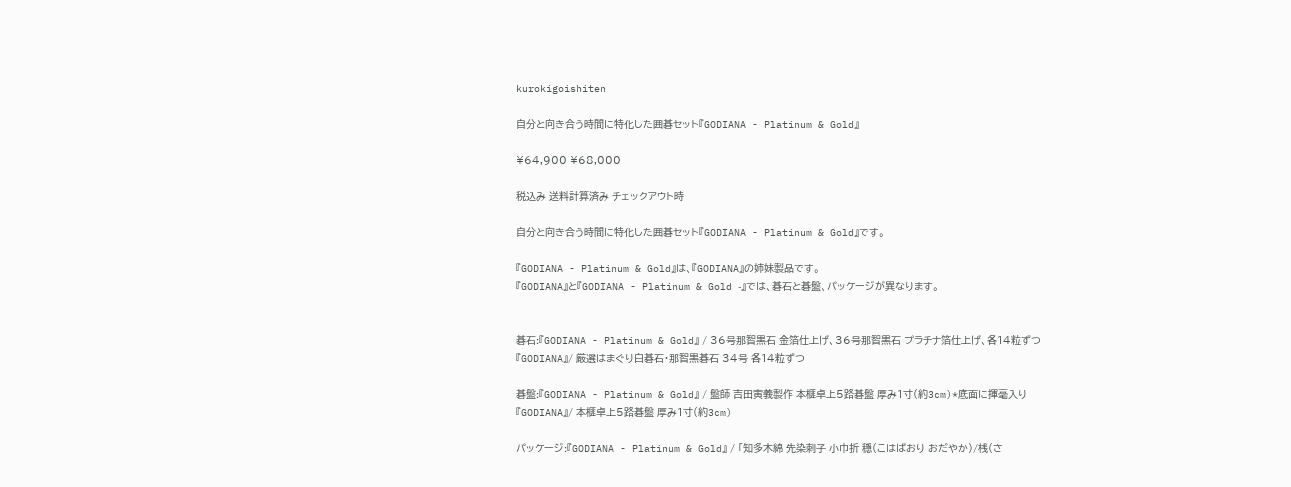kurokigoishiten

自分と向き合う時間に特化した囲碁セット『GODIANA - Platinum & Gold』

¥64,900 ¥68,000

税込み 送料計算済み チェックアウト時

自分と向き合う時間に特化した囲碁セット『GODIANA - Platinum & Gold』です。

『GODIANA - Platinum & Gold』は、『GODIANA』の姉妹製品です。
『GODIANA』と『GODIANA - Platinum & Gold -』では、碁石と碁盤、パッケージが異なります。


碁石:『GODIANA - Platinum & Gold』 / 36号那智黒石 金箔仕上げ、36号那智黒石 プラチナ箔仕上げ、各14粒ずつ
『GODIANA』/ 厳選はまぐり白碁石・那智黒碁石 34号 各14粒ずつ

碁盤:『GODIANA - Platinum & Gold』 / 盤師 吉田寅義製作 本榧卓上5路碁盤 厚み1寸(約3cm)*底面に揮毫入り
『GODIANA』/ 本榧卓上5路碁盤 厚み1寸(約3cm)

パッケージ:『GODIANA - Platinum & Gold』 / 「知多木綿 先染刺子 小巾折 穏(こはばおり おだやか)/桟(さ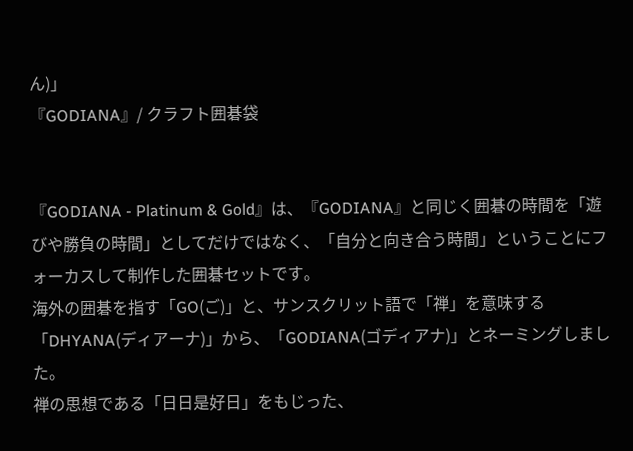ん)」
『GODIANA』/ クラフト囲碁袋


『GODIANA - Platinum & Gold』は、『GODIANA』と同じく囲碁の時間を「遊びや勝負の時間」としてだけではなく、「自分と向き合う時間」ということにフォーカスして制作した囲碁セットです。
海外の囲碁を指す「GO(ご)」と、サンスクリット語で「禅」を意味する「DHYANA(ディアーナ)」から、「GODIANA(ゴディアナ)」とネーミングしました。
禅の思想である「日日是好日」をもじった、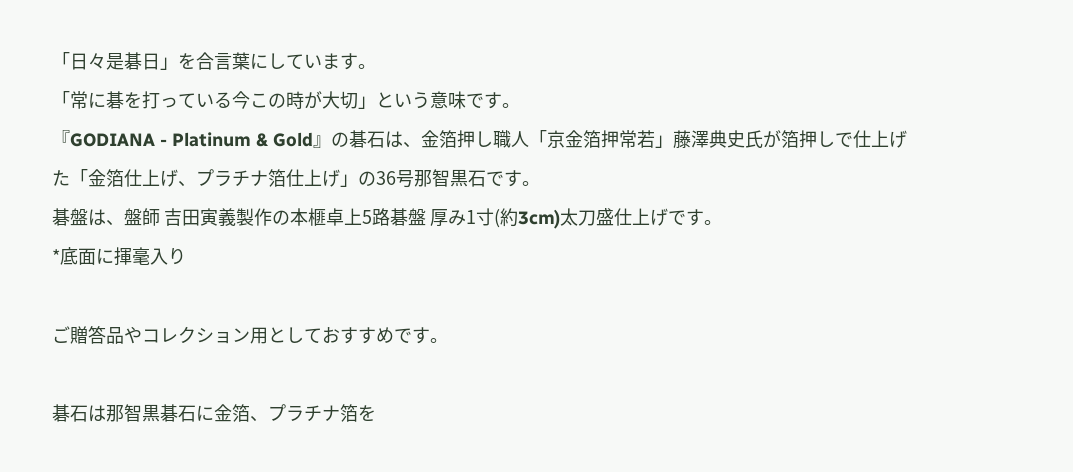「日々是碁日」を合言葉にしています。
「常に碁を打っている今この時が大切」という意味です。
『GODIANA - Platinum & Gold』の碁石は、金箔押し職人「京金箔押常若」藤澤典史氏が箔押しで仕上げた「金箔仕上げ、プラチナ箔仕上げ」の36号那智黒石です。
碁盤は、盤師 吉田寅義製作の本榧卓上5路碁盤 厚み1寸(約3cm)太刀盛仕上げです。
*底面に揮毫入り

ご贈答品やコレクション用としておすすめです。

碁石は那智黒碁石に金箔、プラチナ箔を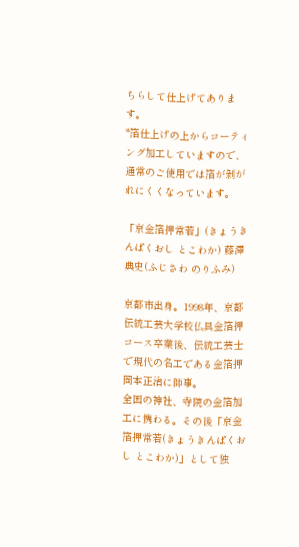ちらして仕上げてあります。
*箔仕上げの上からコーティング加工していますので、通常のご使用では箔が剝がれにくくなっています。

「京金箔押常若」(きょうきんぱくおし とこわか) 藤澤典史(ふじさわ のりふみ)

京都市出身。1998年、京都伝統工芸大学校仏具金箔押コース卒業後、伝統工芸士で現代の名工である金箔押岡本正治に師事。
全国の神社、寺院の金箔加工に携わる。その後「京金箔押常若(きょうきんぱくおし とこわか)」として独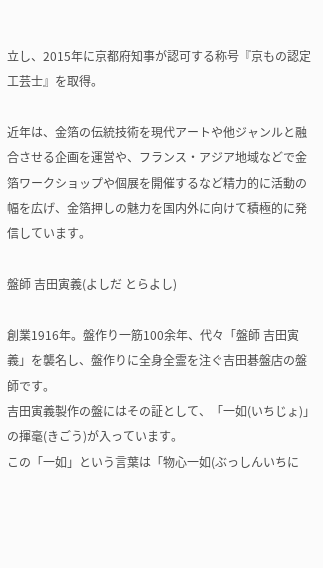立し、2015年に京都府知事が認可する称号『京もの認定工芸士』を取得。

近年は、金箔の伝統技術を現代アートや他ジャンルと融合させる企画を運営や、フランス・アジア地域などで金箔ワークショップや個展を開催するなど精力的に活動の幅を広げ、金箔押しの魅力を国内外に向けて積極的に発信しています。

盤師 吉田寅義(よしだ とらよし)

創業1916年。盤作り一筋100余年、代々「盤師 吉田寅義」を襲名し、盤作りに全身全霊を注ぐ吉田碁盤店の盤師です。
吉田寅義製作の盤にはその証として、「一如(いちじょ)」の揮毫(きごう)が入っています。
この「一如」という言葉は「物心一如(ぶっしんいちに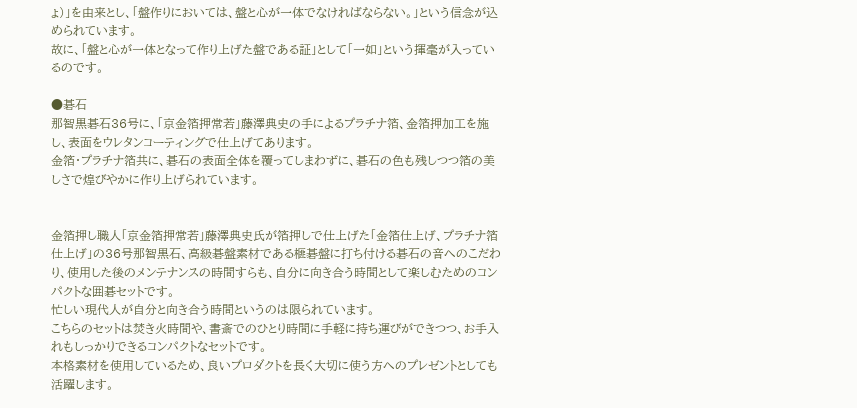ょ)」を由来とし、「盤作りにおいては、盤と心が一体でなければならない。」という信念が込められています。
故に、「盤と心が一体となって作り上げた盤である証」として「一如」という揮毫が入っているのです。

●碁石
那智黒碁石36号に、「京金箔押常若」藤澤典史の手によるプラチナ箔、金箔押加工を施し、表面をウレタンコーティングで仕上げてあります。
金箔・プラチナ箔共に、碁石の表面全体を覆ってしまわずに、碁石の色も残しつつ箔の美しさで煌びやかに作り上げられています。


金箔押し職人「京金箔押常若」藤澤典史氏が箔押しで仕上げた「金箔仕上げ、プラチナ箔仕上げ」の36号那智黒石、高級碁盤素材である榧碁盤に打ち付ける碁石の音へのこだわり、使用した後のメンテナンスの時間すらも、自分に向き合う時間として楽しむためのコンパクトな囲碁セットです。
忙しい現代人が自分と向き合う時間というのは限られています。
こちらのセットは焚き火時間や、書斎でのひとり時間に手軽に持ち運びができつつ、お手入れもしっかりできるコンパクトなセットです。
本格素材を使用しているため、良いプロダクトを長く大切に使う方へのプレゼントとしても活躍します。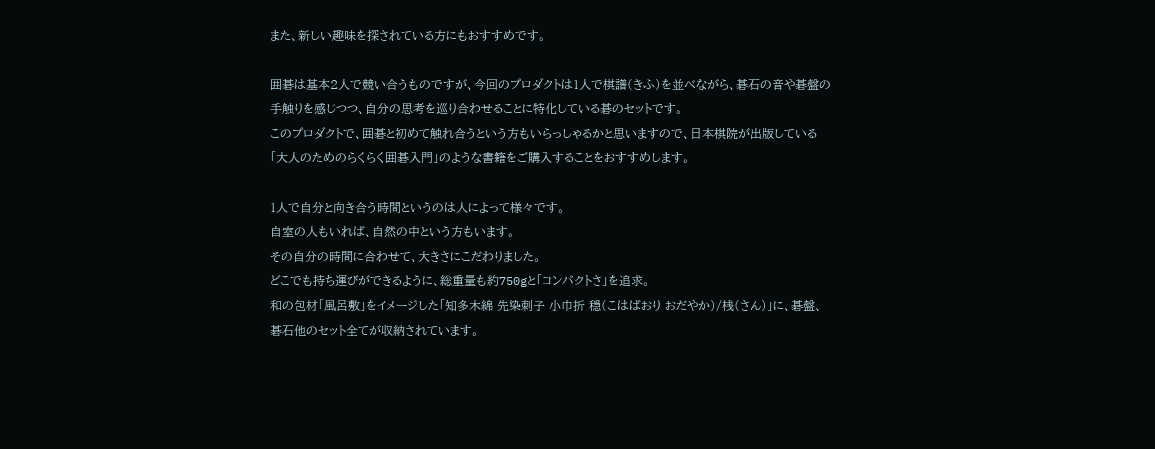また、新しい趣味を探されている方にもおすすめです。

囲碁は基本2人で競い合うものですが、今回のプロダクトは1人で棋譜(きふ)を並べながら、碁石の音や碁盤の手触りを感じつつ、自分の思考を巡り合わせることに特化している碁のセットです。
このプロダクトで、囲碁と初めて触れ合うという方もいらっしゃるかと思いますので、日本棋院が出版している「大人のためのらくらく囲碁入門」のような書籍をご購入することをおすすめします。

1人で自分と向き合う時間というのは人によって様々です。
自室の人もいれば、自然の中という方もいます。
その自分の時間に合わせて、大きさにこだわりました。
どこでも持ち運びができるように、総重量も約750gと「コンパクトさ」を追求。
和の包材「風呂敷」をイメージした「知多木綿 先染刺子 小巾折 穏(こはばおり おだやか)/桟(さん)」に、碁盤、碁石他のセット全てが収納されています。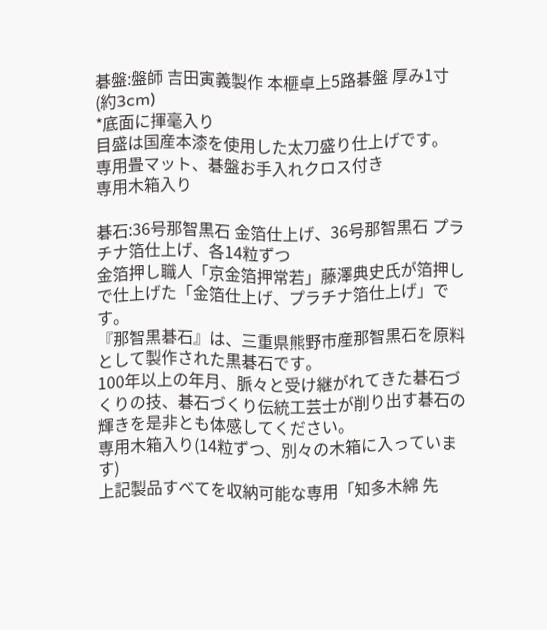碁盤:盤師 吉田寅義製作 本榧卓上5路碁盤 厚み1寸(約3cm)
*底面に揮毫入り
目盛は国産本漆を使用した太刀盛り仕上げです。
専用畳マット、碁盤お手入れクロス付き
専用木箱入り

碁石:36号那智黒石 金箔仕上げ、36号那智黒石 プラチナ箔仕上げ、各14粒ずつ
金箔押し職人「京金箔押常若」藤澤典史氏が箔押しで仕上げた「金箔仕上げ、プラチナ箔仕上げ」です。
『那智黒碁石』は、三重県熊野市産那智黒石を原料として製作された黒碁石です。
100年以上の年月、脈々と受け継がれてきた碁石づくりの技、碁石づくり伝統工芸士が削り出す碁石の輝きを是非とも体感してください。
専用木箱入り(14粒ずつ、別々の木箱に入っています)
上記製品すべてを収納可能な専用「知多木綿 先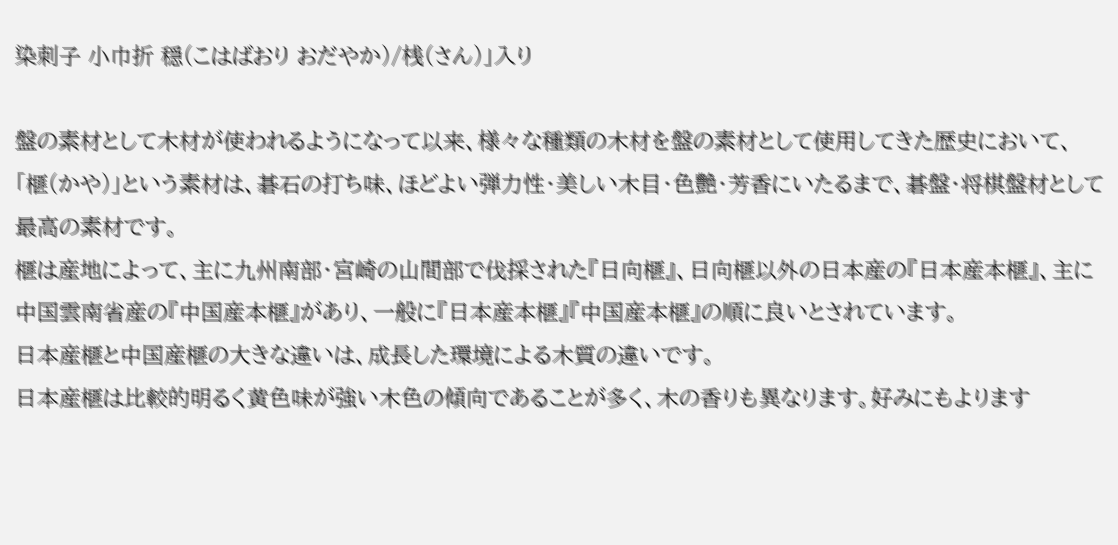染刺子 小巾折 穏(こはばおり おだやか)/桟(さん)」入り

盤の素材として木材が使われるようになって以来、様々な種類の木材を盤の素材として使用してきた歴史において、「榧(かや)」という素材は、碁石の打ち味、ほどよい弾力性・美しい木目・色艶・芳香にいたるまで、碁盤・将棋盤材として最高の素材です。
榧は産地によって、主に九州南部・宮崎の山間部で伐採された『日向榧』、日向榧以外の日本産の『日本産本榧』、主に中国雲南省産の『中国産本榧』があり、一般に『日本産本榧』『中国産本榧』の順に良いとされています。
日本産榧と中国産榧の大きな違いは、成長した環境による木質の違いです。
日本産榧は比較的明るく黄色味が強い木色の傾向であることが多く、木の香りも異なります。好みにもよります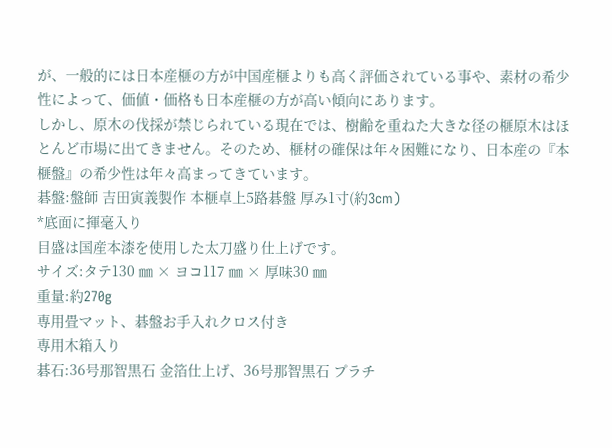が、一般的には日本産榧の方が中国産榧よりも高く評価されている事や、素材の希少性によって、価値・価格も日本産榧の方が高い傾向にあります。
しかし、原木の伐採が禁じられている現在では、樹齢を重ねた大きな径の榧原木はほとんど市場に出てきません。そのため、榧材の確保は年々困難になり、日本産の『本榧盤』の希少性は年々高まってきています。
碁盤:盤師 吉田寅義製作 本榧卓上5路碁盤 厚み1寸(約3cm)
*底面に揮毫入り
目盛は国産本漆を使用した太刀盛り仕上げです。
サイズ:タテ130 ㎜ × ヨコ117 ㎜ × 厚味30 ㎜
重量:約270g
専用畳マット、碁盤お手入れクロス付き
専用木箱入り
碁石:36号那智黒石 金箔仕上げ、36号那智黒石 プラチ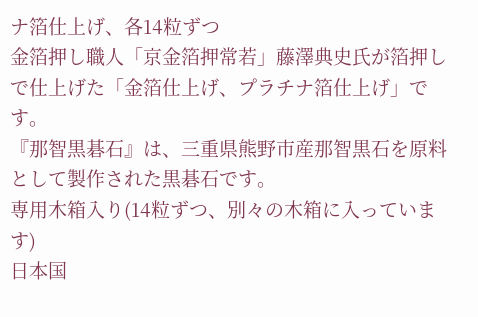ナ箔仕上げ、各14粒ずつ
金箔押し職人「京金箔押常若」藤澤典史氏が箔押しで仕上げた「金箔仕上げ、プラチナ箔仕上げ」です。
『那智黒碁石』は、三重県熊野市産那智黒石を原料として製作された黒碁石です。
専用木箱入り(14粒ずつ、別々の木箱に入っています)
日本国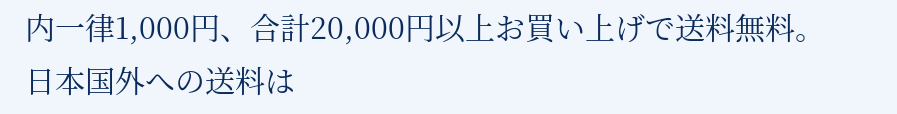内一律1,000円、合計20,000円以上お買い上げで送料無料。
日本国外への送料は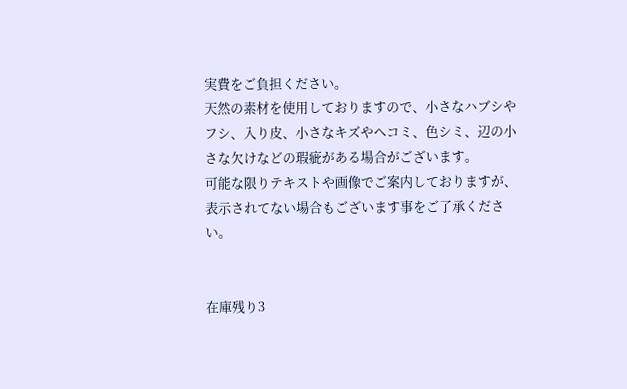実費をご負担ください。
天然の素材を使用しておりますので、小さなハブシやフシ、入り皮、小さなキズやヘコミ、色シミ、辺の小さな欠けなどの瑕疵がある場合がございます。
可能な限りテキストや画像でご案内しておりますが、表示されてない場合もございます事をご了承ください。


在庫残り3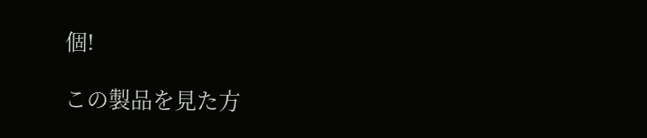個!

この製品を見た方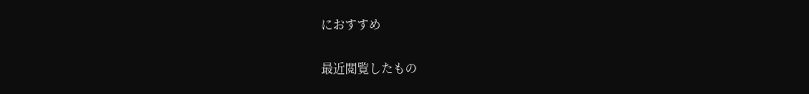におすすめ

最近閲覧したもの